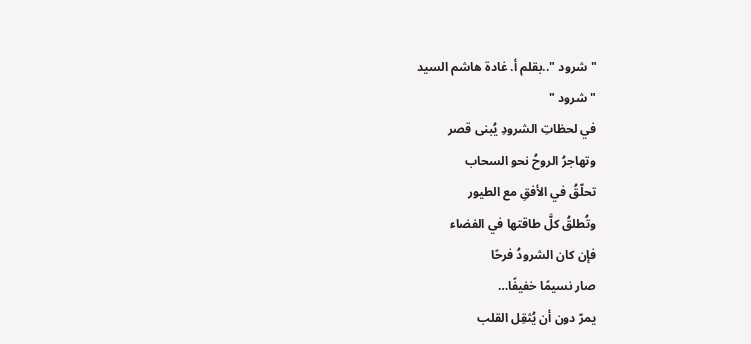" شرود "..بقلم أ. غادة هاشم السيد
" شرود "
في لحظاتِ الشرودِ يُبنى قصر
وتهاجرُ الروحُ نحو السحاب
تحلّقُ في الأفقِ مع الطيور
وتُطلقُ كلَّ طاقتها في الفضاء
فإن كان الشرودُ فرحًا
صار نسيمًا خفيفًا…
يمرّ دون أن يُثقِل القلب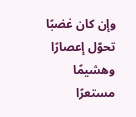وإن كان غضبًا
تحوّل إعصارًا
وهشيمًا مستعرًا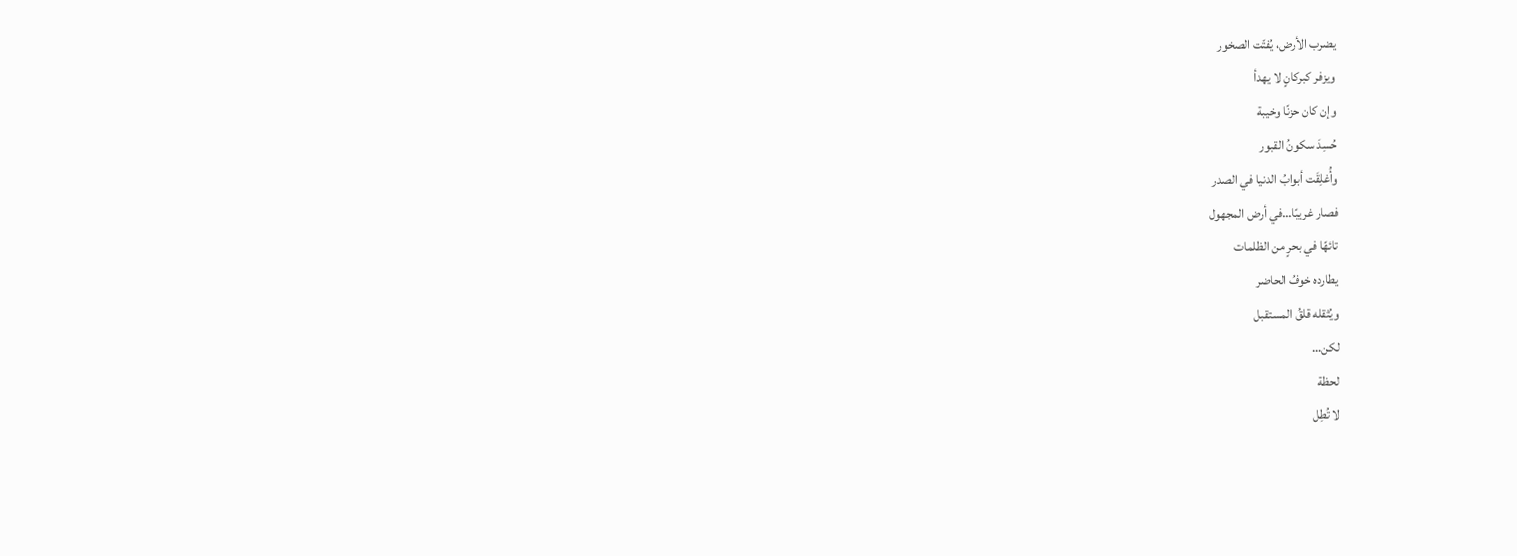يضرب الأرض، يُفتّت الصخور
ويزفر كبركانٍ لا يهدأ
وإن كان حزنًا وخيبة
حُسِدَ سكونُ القبور
وأُغلِقَت أبوابُ الدنيا في الصدر
فصار غريبًا…في أرض المجهول
تائهًا في بحرٍ من الظلمات
يطارده خوفُ الحاضر
ويُثقله قلقُ المستقبل
لكن…
لحظة
لا تُطِل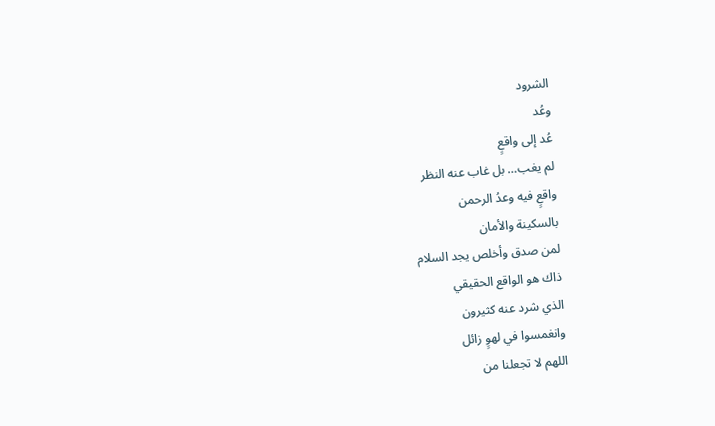الشرود
وعُد
عُد إلى واقعٍ
لم يغب… بل غاب عنه النظر
واقعٍ فيه وعدُ الرحمن
بالسكينة والأمان
لمن صدق وأخلص يجد السلام
ذاك هو الواقع الحقيقي
الذي شرد عنه كثيرون
وانغمسوا في لهوٍ زائل
اللهم لا تجعلنا من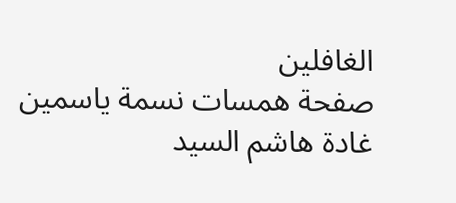الغافلين
صفحة همسات نسمة ياسمين
غادة هاشم السيد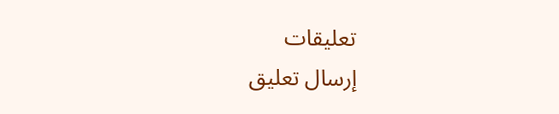تعليقات
إرسال تعليق